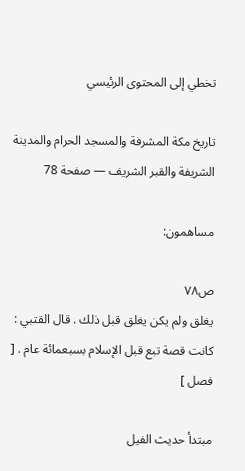تخطي إلى المحتوى الرئيسي

تاريخ مكة المشرفة والمسجد الحرام والمدينة الشريفة والقبر الشريف — صفحة 78

مساهمون:

ص٧٨
يغلق ولم يكن يغلق قبل ذلك . قال القتبي : كانت قصة تبع قبل الإسلام بسبعمائة عام . [ فصل ]

مبتدأ حديث الفيل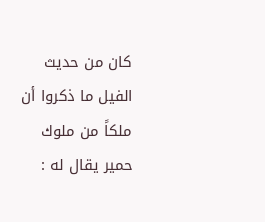كان من حديث الفيل ما ذكروا أن ملكاً من ملوك حمير يقال له :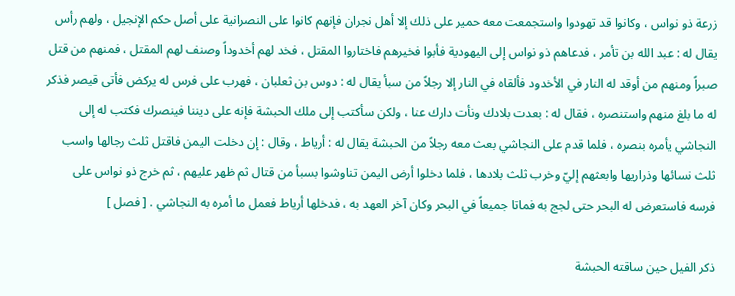زرعة ذو نواس ، وكانوا قد تهودوا واستجمعت معه حمير على ذلك إلا أهل نجران فإنهم كانوا على النصرانية على أصل حكم الإنجيل ، ولهم رأس يقال له : عبد الله بن تأمر ، فدعاهم ذو نواس إلى اليهودية فأبوا فخيرهم فاختاروا المقتل ، فخد لهم أخدوداً وصنف لهم المقتل ، فمنهم من قتل صبراً ومنهم من أوقد له النار في الأخدود فألقاه في النار إلا رجلاً من سبأ يقال له : دوس بن ثعلبان ، فهرب على فرس له يركض فأتى قيصر فذكر له ما بلغ منهم واستنصره ، فقال له : بعدت بلادك ونأت دارك عنا ، ولكن سأكتب إلى ملك الحبشة فإنه على ديننا فينصرك فكتب له إلى النجاشي يأمره بنصره ، فلما قدم على النجاشي بعث معه رجلاً من الحبشة يقال له : أرياط ، وقال : إن دخلت اليمن فاقتل ثلث رجالها واسب ثلث نسائها وذراريها وابعثهم إليّ وخرب ثلث بلادها ، فلما دخلوا أرض اليمن تناوشوا بسبأ من قتال ثم ظهر عليهم ، ثم خرج ذو نواس على فرسه فاستعرض له البحر حتى لجج به فماتا جميعاً في البحر وكان آخر العهد به ، فدخلها أرياط فعمل ما أمره به النجاشي . [ فصل ]

ذكر الفيل حين ساقته الحبشة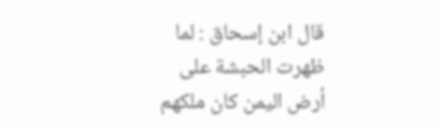قال ابن إسحاق : لما ظهرت الحبشة على أرض اليمن كان ملكهم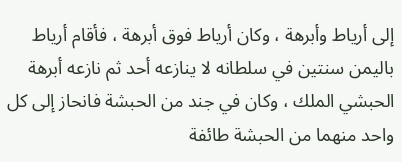إلى أرياط وأبرهة ، وكان أرياط فوق أبرهة ، فأقام أرياط باليمن سنتين في سلطانه لا ينازعه أحد ثم نازعه أبرهة الحبشي الملك ، وكان في جند من الحبشة فانحاز إلى كل واحد منهما من الحبشة طائفة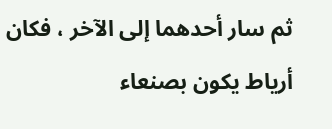ثم سار أحدهما إلى الآخر ، فكان أرياط يكون بصنعاء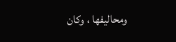ومحاليفها ، وكان